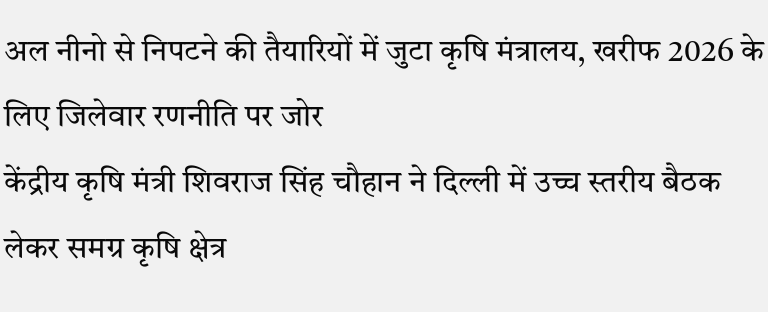अल नीनो से निपटने की तैयारियों में जुटा कृषि मंत्रालय, खरीफ 2026 के लिए जिलेवार रणनीति पर जोर
केंद्रीय कृषि मंत्री शिवराज सिंह चौहान ने दिल्ली में उच्च स्तरीय बैठक लेकर समग्र कृषि क्षेत्र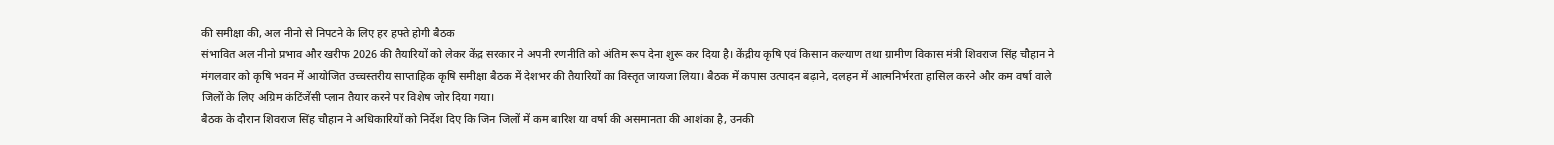की समीक्षा की, अल नीनो से निपटने के लिए हर हफ्ते होगी बैठक
संभावित अल नीनो प्रभाव और खरीफ 2026 की तैयारियों को लेकर केंद्र सरकार ने अपनी रणनीति को अंतिम रूप देना शुरू कर दिया है। केंद्रीय कृषि एवं किसान कल्याण तथा ग्रामीण विकास मंत्री शिवराज सिंह चौहान ने मंगलवार को कृषि भवन में आयोजित उच्चस्तरीय साप्ताहिक कृषि समीक्षा बैठक में देशभर की तैयारियों का विस्तृत जायजा लिया। बैठक में कपास उत्पादन बढ़ाने, दलहन में आत्मनिर्भरता हासिल करने और कम वर्षा वाले जिलों के लिए अग्रिम कंटिंजेंसी प्लान तैयार करने पर विशेष जोर दिया गया।
बैठक के दौरान शिवराज सिंह चौहान ने अधिकारियों को निर्देश दिए कि जिन जिलों में कम बारिश या वर्षा की असमानता की आशंका है, उनकी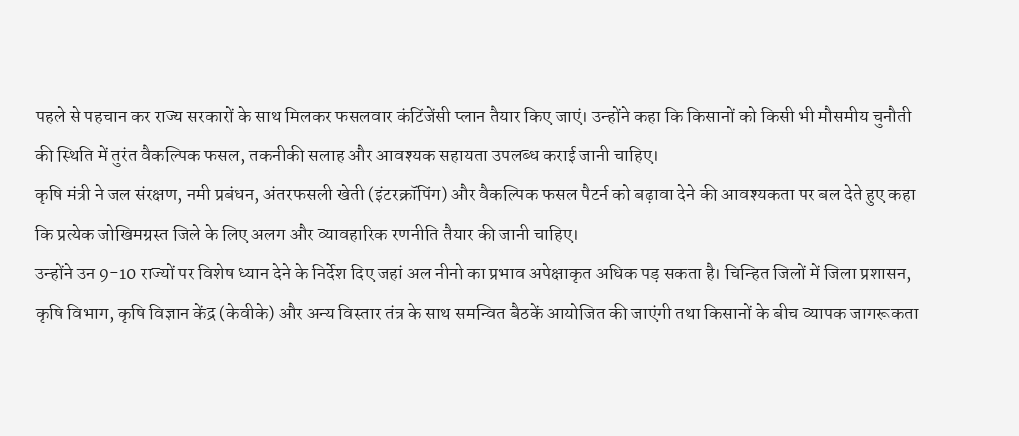पहले से पहचान कर राज्य सरकारों के साथ मिलकर फसलवार कंटिंजेंसी प्लान तैयार किए जाएं। उन्होंने कहा कि किसानों को किसी भी मौसमीय चुनौती की स्थिति में तुरंत वैकल्पिक फसल, तकनीकी सलाह और आवश्यक सहायता उपलब्ध कराई जानी चाहिए।
कृषि मंत्री ने जल संरक्षण, नमी प्रबंधन, अंतरफसली खेती (इंटरक्रॉपिंग) और वैकल्पिक फसल पैटर्न को बढ़ावा देने की आवश्यकता पर बल देते हुए कहा कि प्रत्येक जोखिमग्रस्त जिले के लिए अलग और व्यावहारिक रणनीति तैयार की जानी चाहिए।
उन्होंने उन 9-10 राज्यों पर विशेष ध्यान देने के निर्देश दिए जहां अल नीनो का प्रभाव अपेक्षाकृत अधिक पड़ सकता है। चिन्हित जिलों में जिला प्रशासन, कृषि विभाग, कृषि विज्ञान केंद्र (केवीके) और अन्य विस्तार तंत्र के साथ समन्वित बैठकें आयोजित की जाएंगी तथा किसानों के बीच व्यापक जागरूकता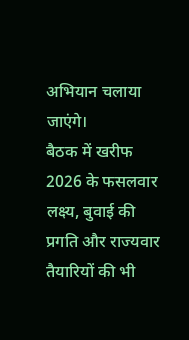अभियान चलाया जाएंगे।
बैठक में खरीफ 2026 के फसलवार लक्ष्य, बुवाई की प्रगति और राज्यवार तैयारियों की भी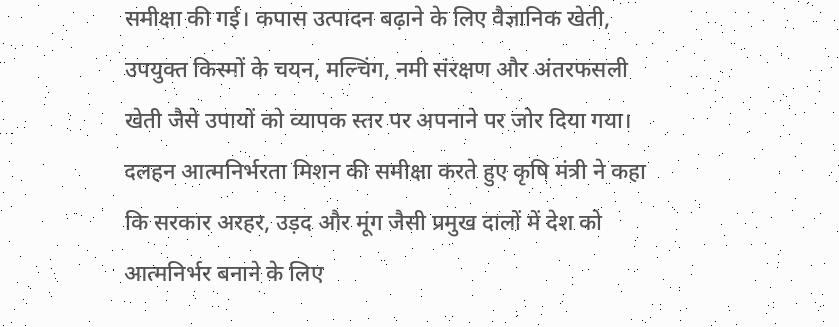समीक्षा की गई। कपास उत्पादन बढ़ाने के लिए वैज्ञानिक खेती, उपयुक्त किस्मों के चयन, मल्चिंग, नमी संरक्षण और अंतरफसली खेती जैसे उपायों को व्यापक स्तर पर अपनाने पर जोर दिया गया।
दलहन आत्मनिर्भरता मिशन की समीक्षा करते हुए कृषि मंत्री ने कहा कि सरकार अरहर, उड़द और मूंग जैसी प्रमुख दालों में देश को आत्मनिर्भर बनाने के लिए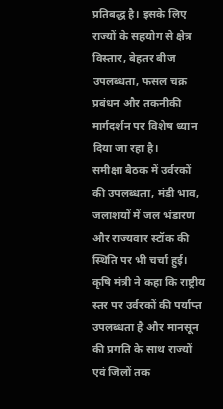प्रतिबद्ध है। इसके लिए राज्यों के सहयोग से क्षेत्र विस्तार, बेहतर बीज उपलब्धता, फसल चक्र प्रबंधन और तकनीकी मार्गदर्शन पर विशेष ध्यान दिया जा रहा है।
समीक्षा बैठक में उर्वरकों की उपलब्धता, मंडी भाव, जलाशयों में जल भंडारण और राज्यवार स्टॉक की स्थिति पर भी चर्चा हुई। कृषि मंत्री ने कहा कि राष्ट्रीय स्तर पर उर्वरकों की पर्याप्त उपलब्धता है और मानसून की प्रगति के साथ राज्यों एवं जिलों तक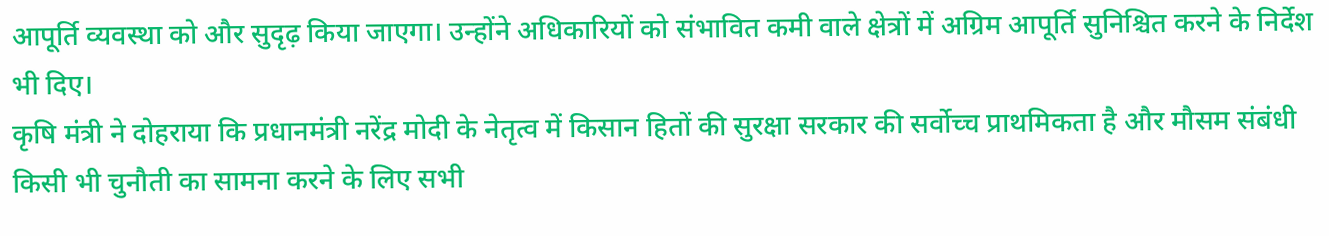आपूर्ति व्यवस्था को और सुदृढ़ किया जाएगा। उन्होंने अधिकारियों को संभावित कमी वाले क्षेत्रों में अग्रिम आपूर्ति सुनिश्चित करने के निर्देश भी दिए।
कृषि मंत्री ने दोहराया कि प्रधानमंत्री नरेंद्र मोदी के नेतृत्व में किसान हितों की सुरक्षा सरकार की सर्वोच्च प्राथमिकता है और मौसम संबंधी किसी भी चुनौती का सामना करने के लिए सभी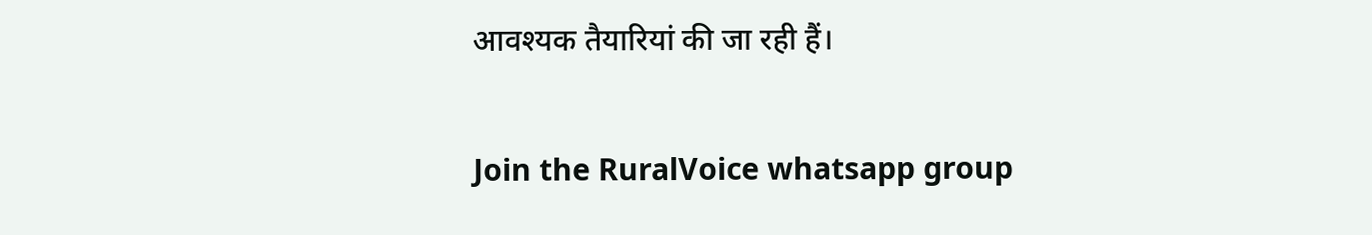आवश्यक तैयारियां की जा रही हैं।

Join the RuralVoice whatsapp group